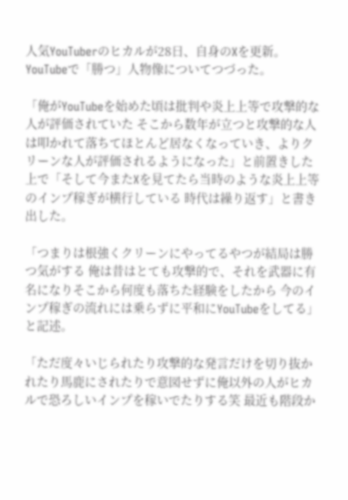人気YouTuberのヒカルが28日、自身のXを更新。YouTubeで「勝つ」人物像についてつづった。

「俺がYouTubeを始めた頃は批判や炎上上等で攻撃的な人が評価されていた そこから数年が立つと攻撃的な人は叩かれて落ちてほとんど居なくなっていき、よりクリーンな人が評価されるようになった」と前置きした上で「そして今またXを見てたら当時のような炎上上等のインプ稼ぎが横行している 時代は繰り返す」と書き出した。

「つまりは根強くクリーンにやってるやつが結局は勝つ気がする 俺は昔はとても攻撃的で、それを武器に有名になりそこから何度も落ちた経験をしたから 今のインプ稼ぎの流れには乗らずに平和にYouTubeをしてる」と記述。

「ただ度々いじられたり攻撃的な発言だけを切り抜かれたり馬鹿にされたりで意図せずに俺以外の人がヒカルで恐ろしいインプを稼いでたりする笑 最近も階段か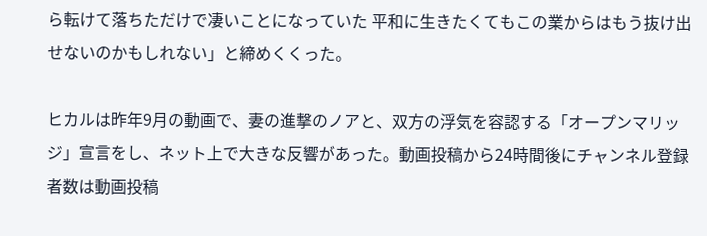ら転けて落ちただけで凄いことになっていた 平和に生きたくてもこの業からはもう抜け出せないのかもしれない」と締めくくった。

ヒカルは昨年9月の動画で、妻の進撃のノアと、双方の浮気を容認する「オープンマリッジ」宣言をし、ネット上で大きな反響があった。動画投稿から24時間後にチャンネル登録者数は動画投稿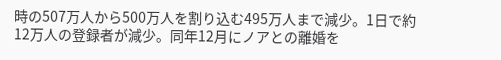時の507万人から500万人を割り込む495万人まで減少。1日で約12万人の登録者が減少。同年12月にノアとの離婚を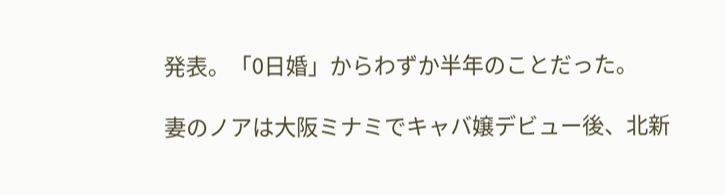発表。「0日婚」からわずか半年のことだった。

妻のノアは大阪ミナミでキャバ嬢デビュー後、北新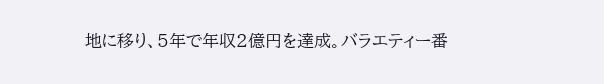地に移り、5年で年収2億円を達成。バラエティー番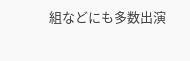組などにも多数出演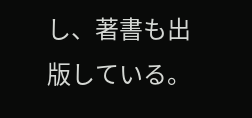し、著書も出版している。